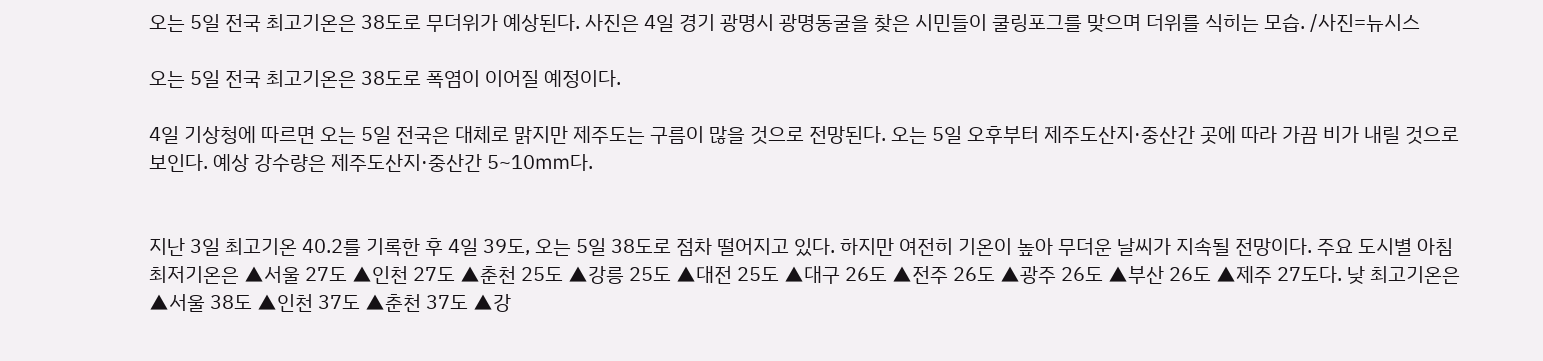오는 5일 전국 최고기온은 38도로 무더위가 예상된다. 사진은 4일 경기 광명시 광명동굴을 찾은 시민들이 쿨링포그를 맞으며 더위를 식히는 모습. /사진=뉴시스

오는 5일 전국 최고기온은 38도로 폭염이 이어질 예정이다.

4일 기상청에 따르면 오는 5일 전국은 대체로 맑지만 제주도는 구름이 많을 것으로 전망된다. 오는 5일 오후부터 제주도산지·중산간 곳에 따라 가끔 비가 내릴 것으로 보인다. 예상 강수량은 제주도산지·중산간 5~10㎜다.


지난 3일 최고기온 40.2를 기록한 후 4일 39도, 오는 5일 38도로 점차 떨어지고 있다. 하지만 여전히 기온이 높아 무더운 날씨가 지속될 전망이다. 주요 도시별 아침 최저기온은 ▲서울 27도 ▲인천 27도 ▲춘천 25도 ▲강릉 25도 ▲대전 25도 ▲대구 26도 ▲전주 26도 ▲광주 26도 ▲부산 26도 ▲제주 27도다. 낮 최고기온은 ▲서울 38도 ▲인천 37도 ▲춘천 37도 ▲강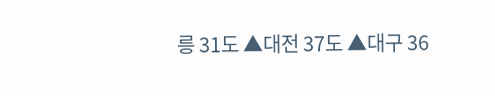릉 31도 ▲대전 37도 ▲대구 36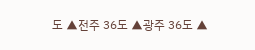도 ▲전주 36도 ▲광주 36도 ▲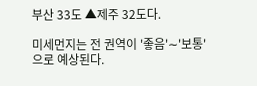부산 33도 ▲제주 32도다.

미세먼지는 전 권역이 '좋음'∼'보통'으로 예상된다.